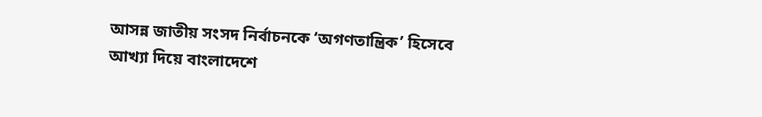আসন্ন জাতীয় সংসদ নির্বাচনকে ‘অগণতান্ত্রিক’ হিসেবে আখ্যা দিয়ে বাংলাদেশে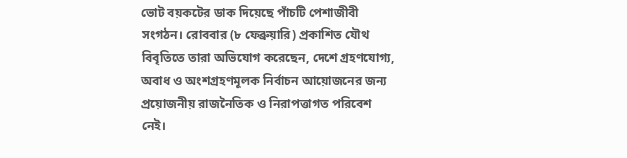ভোট বয়কটের ডাক দিয়েছে পাঁচটি পেশাজীবী সংগঠন। রোববার (৮ ফেব্রুয়ারি) প্রকাশিত যৌথ বিবৃতিতে তারা অভিযোগ করেছেন, দেশে গ্রহণযোগ্য, অবাধ ও অংশগ্রহণমূলক নির্বাচন আয়োজনের জন্য প্রয়োজনীয় রাজনৈতিক ও নিরাপত্তাগত পরিবেশ নেই।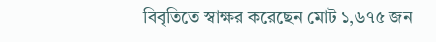বিবৃতিতে স্বাক্ষর করেছেন মোট ১,৬৭৫ জন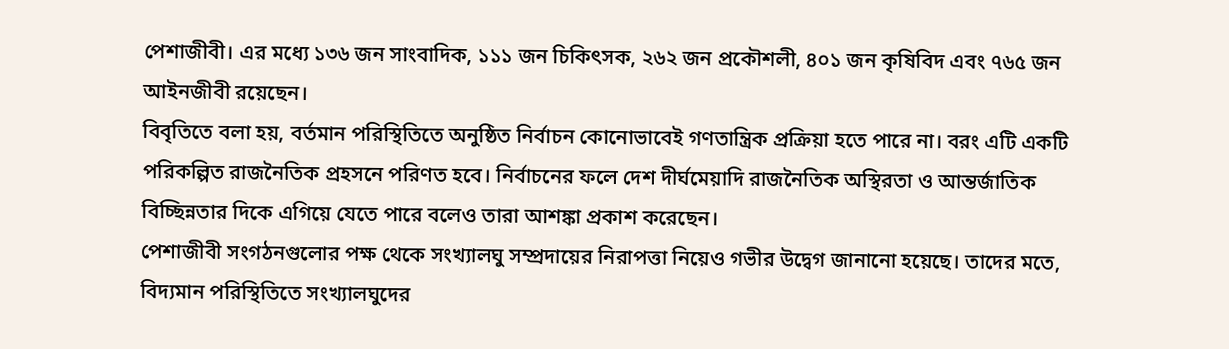পেশাজীবী। এর মধ্যে ১৩৬ জন সাংবাদিক, ১১১ জন চিকিৎসক, ২৬২ জন প্রকৌশলী, ৪০১ জন কৃষিবিদ এবং ৭৬৫ জন আইনজীবী রয়েছেন।
বিবৃতিতে বলা হয়, বর্তমান পরিস্থিতিতে অনুষ্ঠিত নির্বাচন কোনোভাবেই গণতান্ত্রিক প্রক্রিয়া হতে পারে না। বরং এটি একটি পরিকল্পিত রাজনৈতিক প্রহসনে পরিণত হবে। নির্বাচনের ফলে দেশ দীর্ঘমেয়াদি রাজনৈতিক অস্থিরতা ও আন্তর্জাতিক বিচ্ছিন্নতার দিকে এগিয়ে যেতে পারে বলেও তারা আশঙ্কা প্রকাশ করেছেন।
পেশাজীবী সংগঠনগুলোর পক্ষ থেকে সংখ্যালঘু সম্প্রদায়ের নিরাপত্তা নিয়েও গভীর উদ্বেগ জানানো হয়েছে। তাদের মতে, বিদ্যমান পরিস্থিতিতে সংখ্যালঘুদের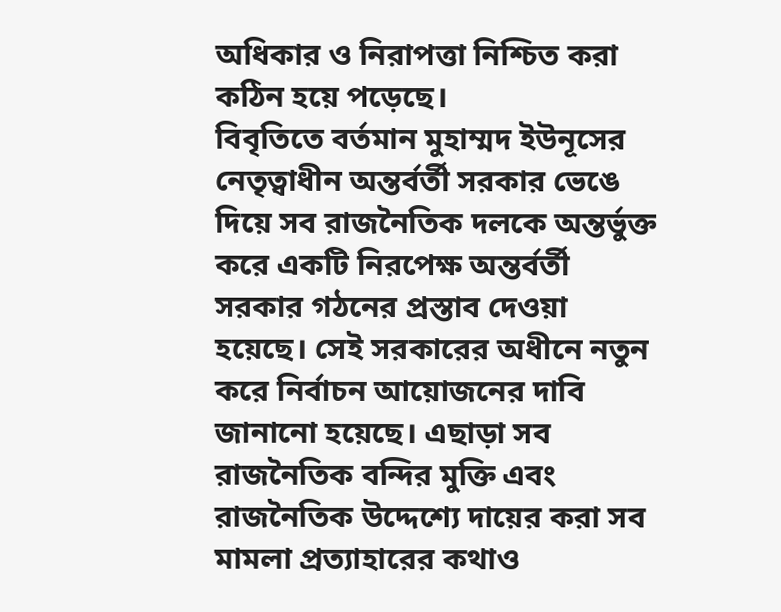অধিকার ও নিরাপত্তা নিশ্চিত করা কঠিন হয়ে পড়েছে।
বিবৃতিতে বর্তমান মুহাম্মদ ইউনূসের নেতৃত্বাধীন অন্তর্বর্তী সরকার ভেঙে দিয়ে সব রাজনৈতিক দলকে অন্তর্ভুক্ত করে একটি নিরপেক্ষ অন্তর্বর্তী সরকার গঠনের প্রস্তাব দেওয়া হয়েছে। সেই সরকারের অধীনে নতুন করে নির্বাচন আয়োজনের দাবি জানানো হয়েছে। এছাড়া সব রাজনৈতিক বন্দির মুক্তি এবং রাজনৈতিক উদ্দেশ্যে দায়ের করা সব মামলা প্রত্যাহারের কথাও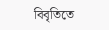বিবৃতিতে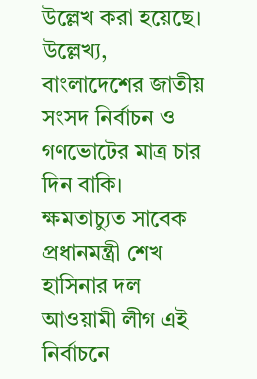উল্লেখ করা হয়েছে।
উল্লেখ্য, বাংলাদেশের জাতীয় সংসদ নির্বাচন ও গণভোটের মাত্র চার দিন বাকি। ক্ষমতাচ্যুত সাবেক প্রধানমন্ত্রী শেখ হাসিনার দল আওয়ামী লীগ এই নির্বাচনে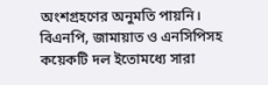অংশগ্রহণের অনুমতি পায়নি। বিএনপি, জামায়াত ও এনসিপিসহ কয়েকটি দল ইতোমধ্যে সারা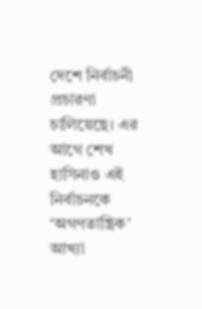দেশে নির্বাচনী প্রচারণা চালিয়েছে। এর আগে শেখ হাসিনাও এই নির্বাচনকে ‘অগণতান্ত্রিক’ আখ্যা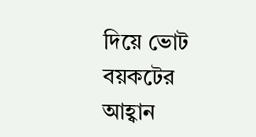দিয়ে ভোট বয়কটের আহ্বান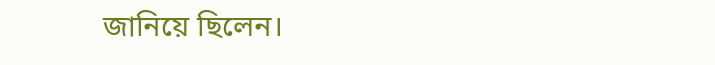জানিয়ে ছিলেন।